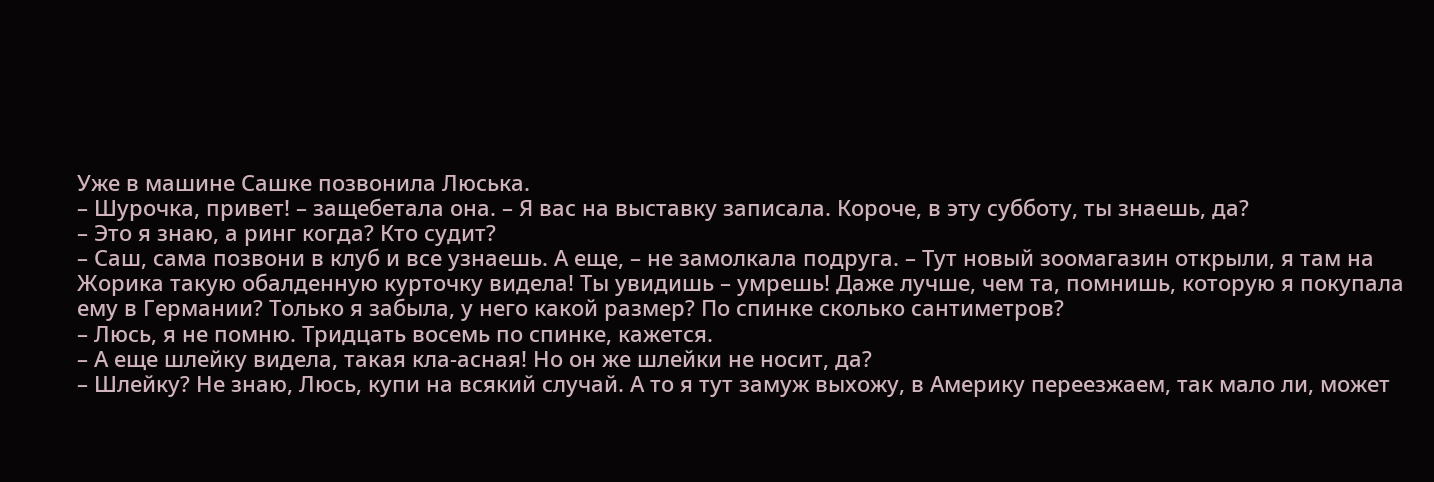Уже в машине Сашке позвонила Люська.
– Шурочка, привет! – защебетала она. – Я вас на выставку записала. Короче, в эту субботу, ты знаешь, да?
– Это я знаю, а ринг когда? Кто судит?
– Саш, сама позвони в клуб и все узнаешь. А еще, – не замолкала подруга. – Тут новый зоомагазин открыли, я там на Жорика такую обалденную курточку видела! Ты увидишь – умрешь! Даже лучше, чем та, помнишь, которую я покупала ему в Германии? Только я забыла, у него какой размер? По спинке сколько сантиметров?
– Люсь, я не помню. Тридцать восемь по спинке, кажется.
– А еще шлейку видела, такая кла-асная! Но он же шлейки не носит, да?
– Шлейку? Не знаю, Люсь, купи на всякий случай. А то я тут замуж выхожу, в Америку переезжаем, так мало ли, может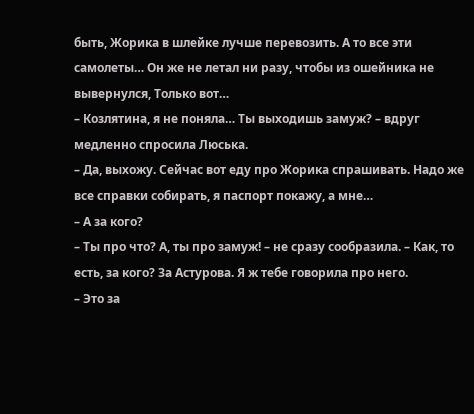быть, Жорика в шлейке лучше перевозить. А то все эти самолеты… Он же не летал ни разу, чтобы из ошейника не вывернулся, Только вот…
– Козлятина, я не поняла… Ты выходишь замуж? – вдруг медленно спросила Люська.
– Да, выхожу. Сейчас вот еду про Жорика спрашивать. Надо же все справки собирать, я паспорт покажу, а мне…
– А за кого?
– Ты про что? А, ты про замуж! – не сразу сообразила. – Как, то есть, за кого? За Астурова. Я ж тебе говорила про него.
– Это за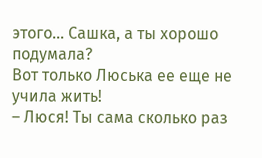этого… Сашка, а ты хорошо подумала?
Вот только Люська ее еще не учила жить!
– Люся! Ты сама сколько раз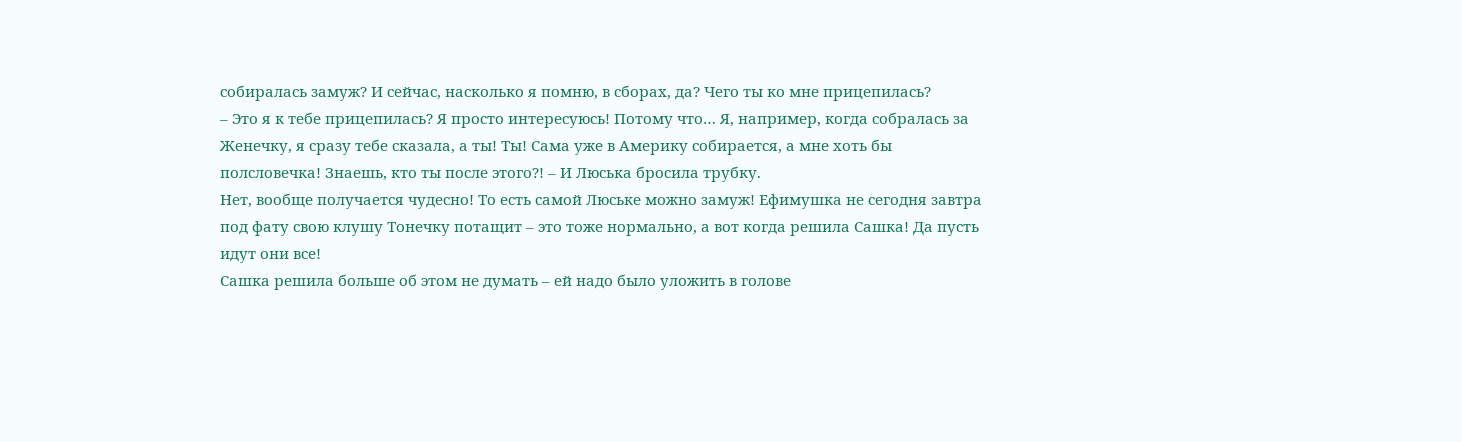собиралась замуж? И сейчас, насколько я помню, в сборах, да? Чего ты ко мне прицепилась?
– Это я к тебе прицепилась? Я просто интересуюсь! Потому что… Я, например, когда собралась за Женечку, я сразу тебе сказала, а ты! Ты! Сама уже в Америку собирается, а мне хоть бы полсловечка! Знаешь, кто ты после этого?! – И Люська бросила трубку.
Нет, вообще получается чудесно! То есть самой Люське можно замуж! Ефимушка не сегодня завтра под фату свою клушу Тонечку потащит – это тоже нормально, а вот когда решила Сашка! Да пусть идут они все!
Сашка решила больше об этом не думать – ей надо было уложить в голове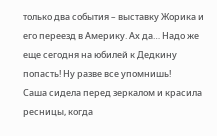только два события – выставку Жорика и его переезд в Америку. Ах да… Надо же еще сегодня на юбилей к Дедкину попасть! Ну разве все упомнишь!
Саша сидела перед зеркалом и красила ресницы, когда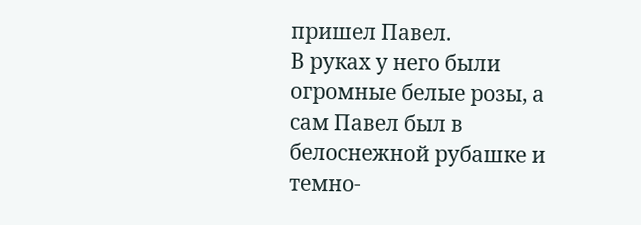пришел Павел.
В руках у него были огромные белые розы, а сам Павел был в белоснежной рубашке и темно-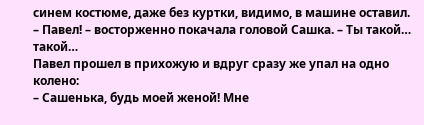синем костюме, даже без куртки, видимо, в машине оставил.
– Павел! – восторженно покачала головой Сашка. – Ты такой… такой…
Павел прошел в прихожую и вдруг сразу же упал на одно колено:
– Сашенька, будь моей женой! Мне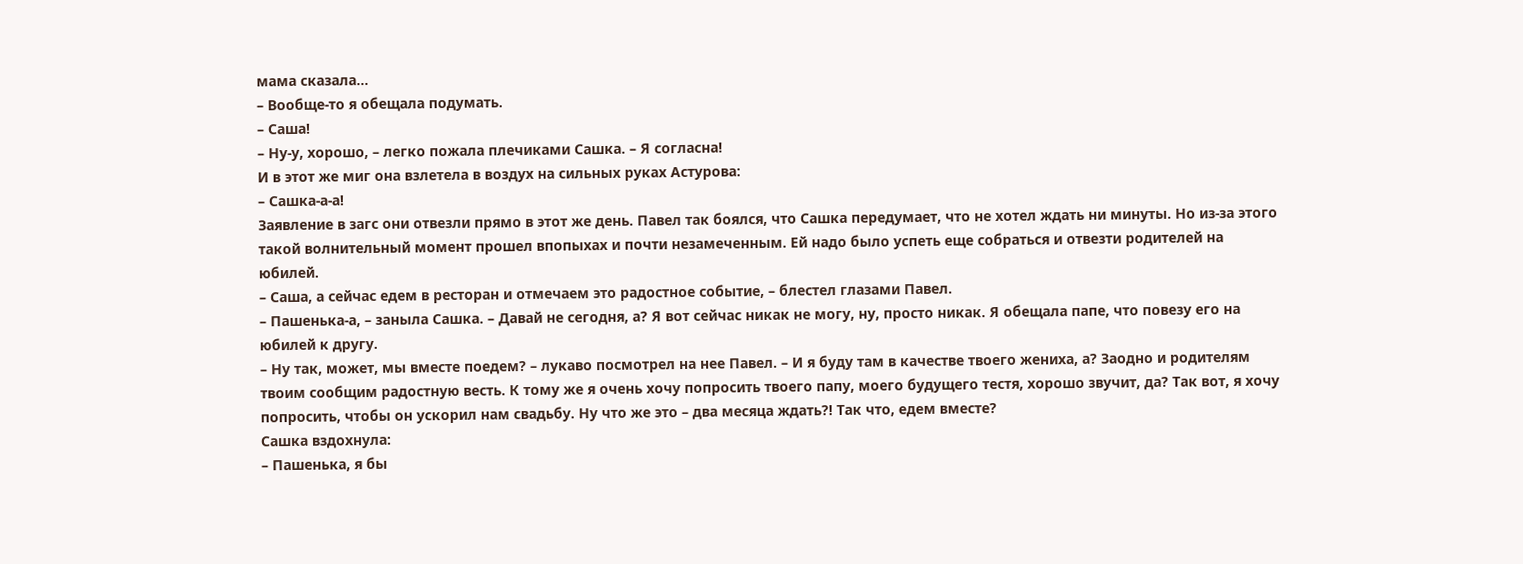мама сказала…
– Вообще-то я обещала подумать.
– Саша!
– Ну-у, хорошо, – легко пожала плечиками Сашка. – Я согласна!
И в этот же миг она взлетела в воздух на сильных руках Астурова:
– Сашка-а-а!
Заявление в загс они отвезли прямо в этот же день. Павел так боялся, что Сашка передумает, что не хотел ждать ни минуты. Но из-за этого такой волнительный момент прошел впопыхах и почти незамеченным. Ей надо было успеть еще собраться и отвезти родителей на юбилей.
– Саша, а сейчас едем в ресторан и отмечаем это радостное событие, – блестел глазами Павел.
– Пашенька-а, – заныла Сашка. – Давай не сегодня, а? Я вот сейчас никак не могу, ну, просто никак. Я обещала папе, что повезу его на юбилей к другу.
– Ну так, может, мы вместе поедем? – лукаво посмотрел на нее Павел. – И я буду там в качестве твоего жениха, а? Заодно и родителям твоим сообщим радостную весть. К тому же я очень хочу попросить твоего папу, моего будущего тестя, хорошо звучит, да? Так вот, я хочу попросить, чтобы он ускорил нам свадьбу. Ну что же это – два месяца ждать?! Так что, едем вместе?
Сашка вздохнула:
– Пашенька, я бы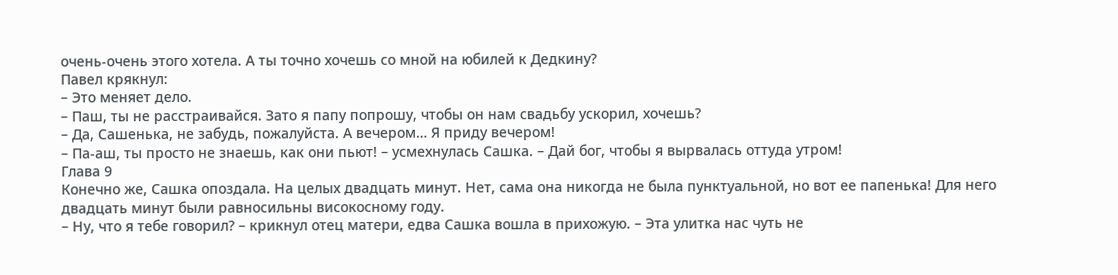очень-очень этого хотела. А ты точно хочешь со мной на юбилей к Дедкину?
Павел крякнул:
– Это меняет дело.
– Паш, ты не расстраивайся. Зато я папу попрошу, чтобы он нам свадьбу ускорил, хочешь?
– Да, Сашенька, не забудь, пожалуйста. А вечером… Я приду вечером!
– Па-аш, ты просто не знаешь, как они пьют! – усмехнулась Сашка. – Дай бог, чтобы я вырвалась оттуда утром!
Глава 9
Конечно же, Сашка опоздала. На целых двадцать минут. Нет, сама она никогда не была пунктуальной, но вот ее папенька! Для него двадцать минут были равносильны високосному году.
– Ну, что я тебе говорил? – крикнул отец матери, едва Сашка вошла в прихожую. – Эта улитка нас чуть не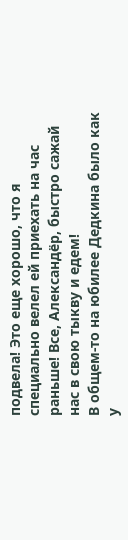подвела! Это еще хорошо, что я специально велел ей приехать на час раньше! Все, Александёр, быстро сажай нас в свою тыкву и едем!
В общем-то на юбилее Дедкина было как у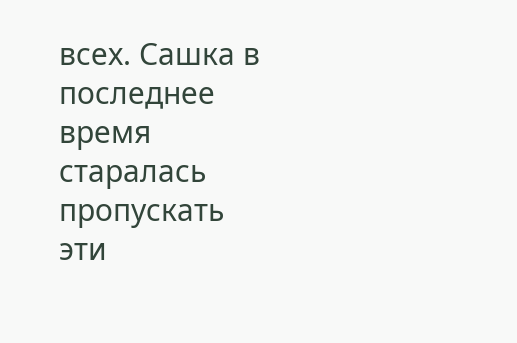всех. Сашка в последнее время старалась пропускать эти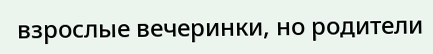взрослые вечеринки, но родители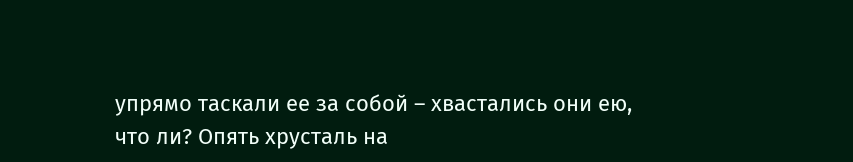упрямо таскали ее за собой – хвастались они ею, что ли? Опять хрусталь на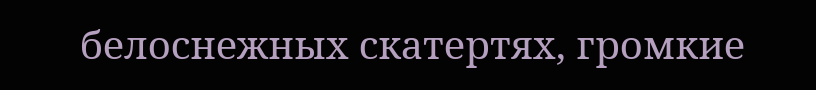белоснежных скатертях, громкие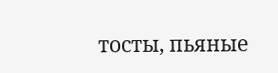тосты, пьяные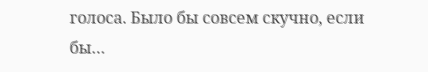голоса. Было бы совсем скучно, если бы…